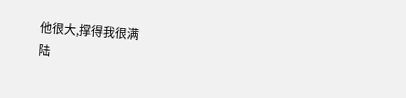他很大,撑得我很满
陆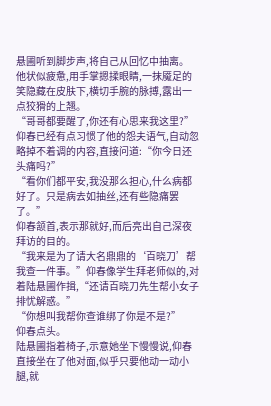悬圃听到脚步声,将自己从回忆中抽离。
他状似疲惫,用手掌摁揉眼睛,一抹魇足的笑隐藏在皮肤下,横切手腕的脉搏,露出一点狡猾的上翘。
“哥哥都要醒了,你还有心思来我这里?”
仰春已经有点习惯了他的怨夫语气,自动忽略掉不着调的内容,直接问道:“你今日还头痛吗?”
“看你们都平安,我没那么担心,什么病都好了。只是病去如抽丝,还有些隐痛罢了。”
仰春颔首,表示那就好,而后亮出自己深夜拜访的目的。
“我来是为了请大名鼎鼎的‘百晓刀’帮我查一件事。”仰春像学生拜老师似的,对着陆悬圃作揖,“还请百晓刀先生帮小女子排忧解惑。”
“你想叫我帮你查谁绑了你是不是?”
仰春点头。
陆悬圃指着椅子,示意她坐下慢慢说,仰春直接坐在了他对面,似乎只要他动一动小腿,就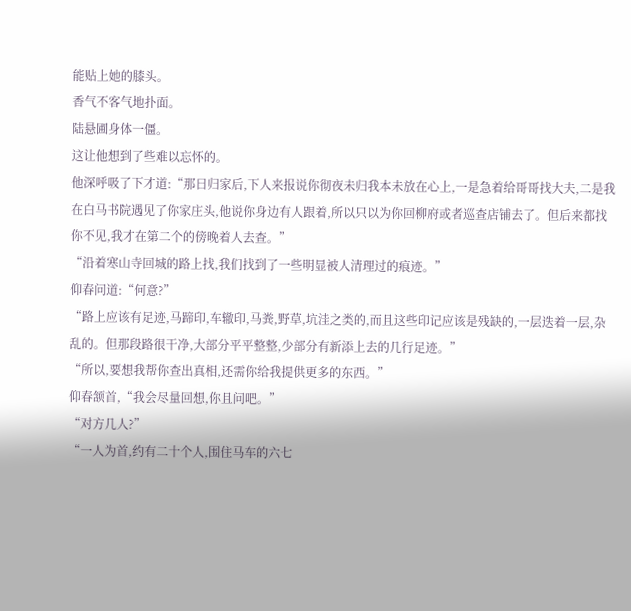能贴上她的膝头。
香气不客气地扑面。
陆悬圃身体一僵。
这让他想到了些难以忘怀的。
他深呼吸了下才道:“那日归家后,下人来报说你彻夜未归我本未放在心上,一是急着给哥哥找大夫,二是我在白马书院遇见了你家庄头,他说你身边有人跟着,所以只以为你回柳府或者巡查店铺去了。但后来都找你不见,我才在第二个的傍晚着人去查。”
“沿着寒山寺回城的路上找,我们找到了一些明显被人清理过的痕迹。”
仰春问道:“何意?”
“路上应该有足迹,马蹄印,车辙印,马粪,野草,坑洼之类的,而且这些印记应该是残缺的,一层迭着一层,杂乱的。但那段路很干净,大部分平平整整,少部分有新添上去的几行足迹。”
“所以,要想我帮你查出真相,还需你给我提供更多的东西。”
仰春颔首,“我会尽量回想,你且问吧。”
“对方几人?”
“一人为首,约有二十个人,围住马车的六七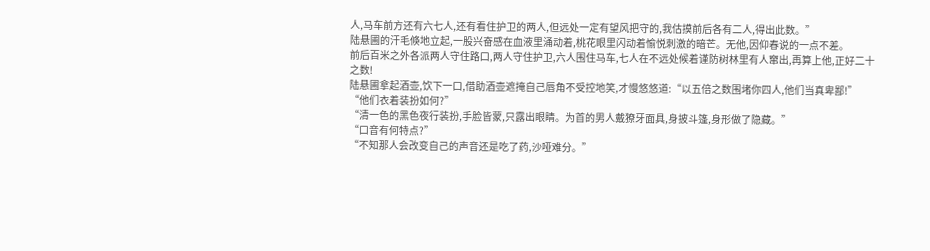人,马车前方还有六七人,还有看住护卫的两人,但远处一定有望风把守的,我估摸前后各有二人,得出此数。”
陆悬圃的汗毛倏地立起,一股兴奋感在血液里涌动着,桃花眼里闪动着愉悦刺激的暗芒。无他,因仰春说的一点不差。
前后百米之外各派两人守住路口,两人守住护卫,六人围住马车,七人在不远处候着谨防树林里有人窜出,再算上他,正好二十之数!
陆悬圃拿起酒壶,饮下一口,借助酒壶遮掩自己唇角不受控地笑,才慢悠悠道:“以五倍之数围堵你四人,他们当真卑鄙!”
“他们衣着装扮如何?”
“清一色的黑色夜行装扮,手脸皆蒙,只露出眼睛。为首的男人戴獠牙面具,身披斗篷,身形做了隐藏。”
“口音有何特点?”
“不知那人会改变自己的声音还是吃了药,沙哑难分。”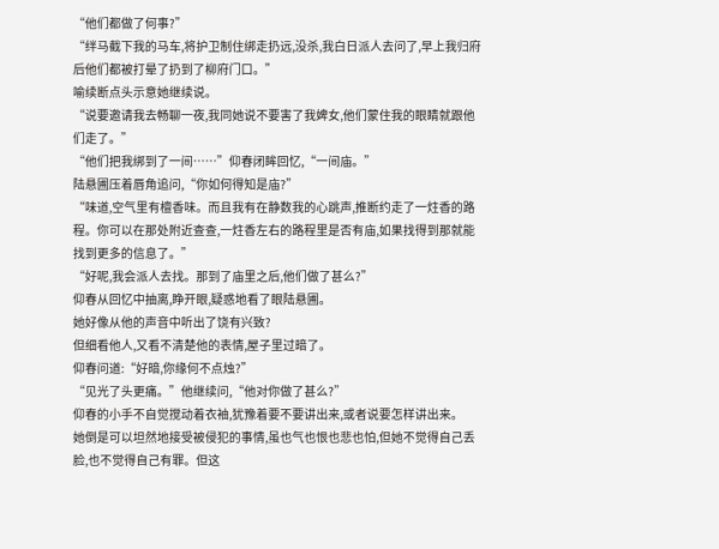“他们都做了何事?”
“绊马截下我的马车,将护卫制住绑走扔远,没杀,我白日派人去问了,早上我归府后他们都被打晕了扔到了柳府门口。”
喻续断点头示意她继续说。
“说要邀请我去畅聊一夜,我同她说不要害了我婢女,他们蒙住我的眼睛就跟他们走了。”
“他们把我绑到了一间……”仰春闭眸回忆,“一间庙。”
陆悬圃压着唇角追问,“你如何得知是庙?”
“味道,空气里有檀香味。而且我有在静数我的心跳声,推断约走了一炷香的路程。你可以在那处附近查查,一炷香左右的路程里是否有庙,如果找得到那就能找到更多的信息了。”
“好呢,我会派人去找。那到了庙里之后,他们做了甚么?”
仰春从回忆中抽离,睁开眼,疑惑地看了眼陆悬圃。
她好像从他的声音中听出了饶有兴致?
但细看他人,又看不清楚他的表情,屋子里过暗了。
仰春问道:“好暗,你缘何不点烛?”
“见光了头更痛。”他继续问,“他对你做了甚么?”
仰春的小手不自觉搅动着衣袖,犹豫着要不要讲出来,或者说要怎样讲出来。
她倒是可以坦然地接受被侵犯的事情,虽也气也恨也悲也怕,但她不觉得自己丢脸,也不觉得自己有罪。但这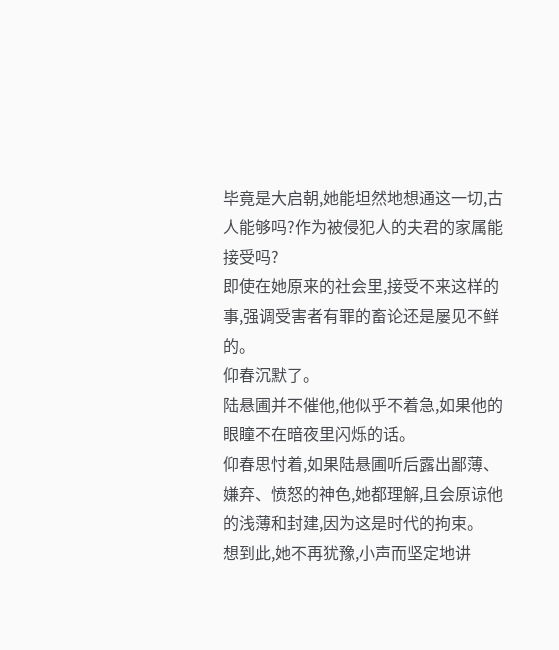毕竟是大启朝,她能坦然地想通这一切,古人能够吗?作为被侵犯人的夫君的家属能接受吗?
即使在她原来的社会里,接受不来这样的事,强调受害者有罪的畜论还是屡见不鲜的。
仰春沉默了。
陆悬圃并不催他,他似乎不着急,如果他的眼瞳不在暗夜里闪烁的话。
仰春思忖着,如果陆悬圃听后露出鄙薄、嫌弃、愤怒的神色,她都理解,且会原谅他的浅薄和封建,因为这是时代的拘束。
想到此,她不再犹豫,小声而坚定地讲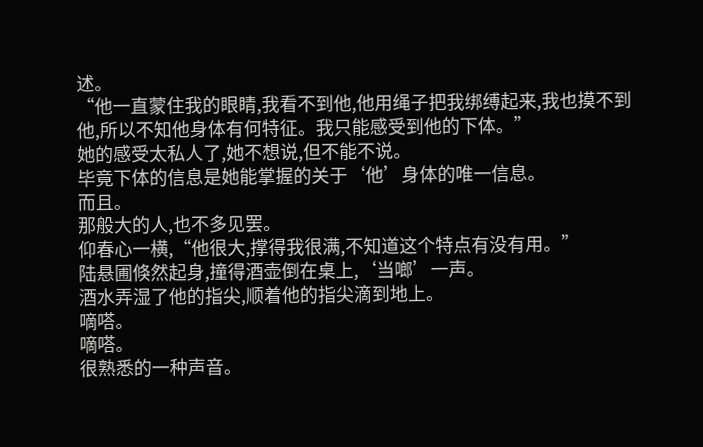述。
“他一直蒙住我的眼睛,我看不到他,他用绳子把我绑缚起来,我也摸不到他,所以不知他身体有何特征。我只能感受到他的下体。”
她的感受太私人了,她不想说,但不能不说。
毕竟下体的信息是她能掌握的关于‘他’身体的唯一信息。
而且。
那般大的人,也不多见罢。
仰春心一横,“他很大,撑得我很满,不知道这个特点有没有用。”
陆悬圃倏然起身,撞得酒壶倒在桌上,‘当啷’一声。
酒水弄湿了他的指尖,顺着他的指尖滴到地上。
嘀嗒。
嘀嗒。
很熟悉的一种声音。